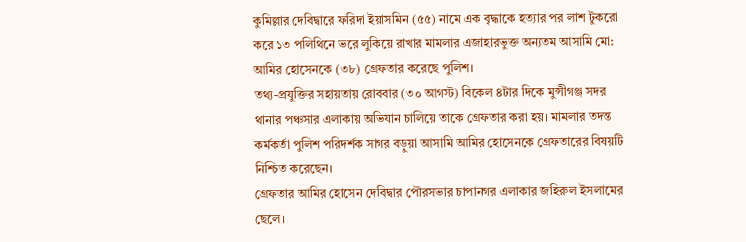কুমিল্লার দেবিদ্বারে ফরিদা ইয়াসমিন (৫৫) নামে এক বৃদ্ধাকে হত্যার পর লাশ টুকরো করে ১৩ পলিথিনে ভরে লুকিয়ে রাখার মামলার এজাহারভুক্ত অন্যতম আসামি মো: আমির হোসেনকে (৩৮) গ্রেফতার করেছে পুলিশ।
তথ্য-প্রযুক্তির সহায়তায় রোববার (৩০ আগস্ট) বিকেল ৪টার দিকে মুন্সীগঞ্জ সদর থানার পঞ্চসার এলাকায় অভিযান চালিয়ে তাকে গ্রেফতার করা হয়। মামলার তদন্ত কর্মকর্তা পুলিশ পরিদর্শক সাগর বড়ুয়া আসামি আমির হোসেনকে গ্রেফতারের বিষয়টি নিশ্চিত করেছেন।
গ্রেফতার আমির হোসেন দেবিদ্বার পৌরসভার চাপানগর এলাকার জহিরুল ইসলামের ছেলে।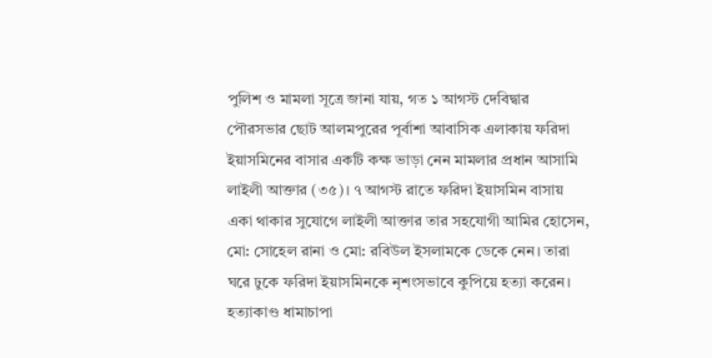পুলিশ ও মামলা সূত্রে জানা যায়, গত ১ আগস্ট দেবিদ্বার পৌরসভার ছোট আলমপুরের পূর্বাশা আবাসিক এলাকায় ফরিদা ইয়াসমিনের বাসার একটি কক্ষ ভাড়া নেন মামলার প্রধান আসামি লাইলী আক্তার (৩৫)। ৭ আগস্ট রাতে ফরিদা ইয়াসমিন বাসায় একা থাকার সুযোগে লাইলী আক্তার তার সহযোগী আমির হোসেন, মো: সোহেল রানা ও মো: রবিউল ইসলামকে ডেকে নেন। তারা ঘরে ঢুকে ফরিদা ইয়াসমিনকে নৃশংসভাবে কুপিয়ে হত্যা করেন।
হত্যাকাণ্ড ধামাচাপা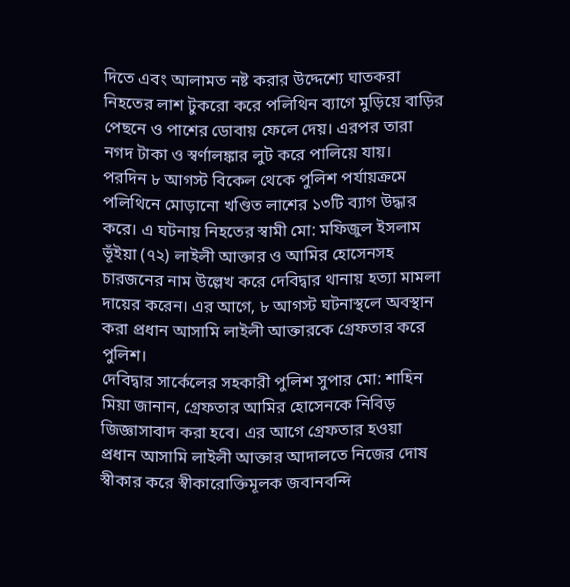দিতে এবং আলামত নষ্ট করার উদ্দেশ্যে ঘাতকরা নিহতের লাশ টুকরো করে পলিথিন ব্যাগে মুড়িয়ে বাড়ির পেছনে ও পাশের ডোবায় ফেলে দেয়। এরপর তারা নগদ টাকা ও স্বর্ণালঙ্কার লুট করে পালিয়ে যায়।
পরদিন ৮ আগস্ট বিকেল থেকে পুলিশ পর্যায়ক্রমে পলিথিনে মোড়ানো খণ্ডিত লাশের ১৩টি ব্যাগ উদ্ধার করে। এ ঘটনায় নিহতের স্বামী মো: মফিজুল ইসলাম ভূঁইয়া (৭২) লাইলী আক্তার ও আমির হোসেনসহ চারজনের নাম উল্লেখ করে দেবিদ্বার থানায় হত্যা মামলা দায়ের করেন। এর আগে, ৮ আগস্ট ঘটনাস্থলে অবস্থান করা প্রধান আসামি লাইলী আক্তারকে গ্রেফতার করে পুলিশ।
দেবিদ্বার সার্কেলের সহকারী পুলিশ সুপার মো: শাহিন মিয়া জানান, গ্রেফতার আমির হোসেনকে নিবিড় জিজ্ঞাসাবাদ করা হবে। এর আগে গ্রেফতার হওয়া প্রধান আসামি লাইলী আক্তার আদালতে নিজের দোষ স্বীকার করে স্বীকারোক্তিমূলক জবানবন্দি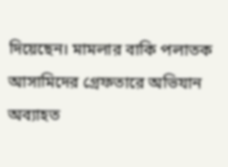দিয়েছেন। মামলার বাকি পলাতক আসামিদের গ্রেফতারে অভিযান অব্যাহত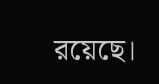রয়েছে।